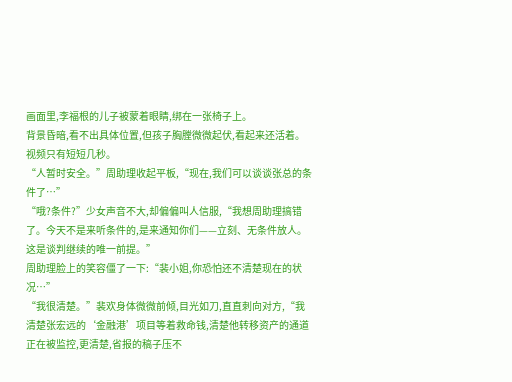画面里,李福根的儿子被蒙着眼睛,绑在一张椅子上。
背景昏暗,看不出具体位置,但孩子胸膛微微起伏,看起来还活着。
视频只有短短几秒。
“人暂时安全。”周助理收起平板,“现在,我们可以谈谈张总的条件了…”
“哦?条件?”少女声音不大,却偏偏叫人信服,“我想周助理搞错了。今天不是来听条件的,是来通知你们——立刻、无条件放人。这是谈判继续的唯一前提。”
周助理脸上的笑容僵了一下:“裴小姐,你恐怕还不清楚现在的状况…”
“我很清楚。”裴欢身体微微前倾,目光如刀,直直刺向对方,“我清楚张宏远的‘金融港’项目等着救命钱,清楚他转移资产的通道正在被监控,更清楚,省报的稿子压不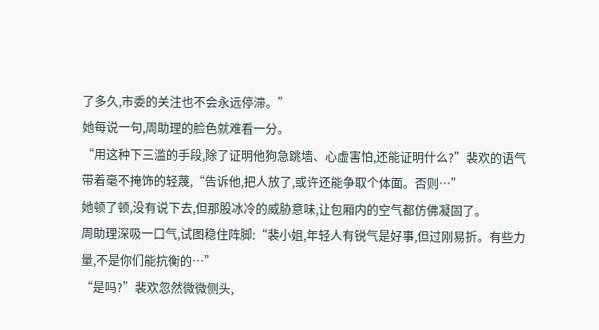了多久,市委的关注也不会永远停滞。”
她每说一句,周助理的脸色就难看一分。
“用这种下三滥的手段,除了证明他狗急跳墙、心虚害怕,还能证明什么?”裴欢的语气带着毫不掩饰的轻蔑,“告诉他,把人放了,或许还能争取个体面。否则…”
她顿了顿,没有说下去,但那股冰冷的威胁意味,让包厢内的空气都仿佛凝固了。
周助理深吸一口气,试图稳住阵脚:“裴小姐,年轻人有锐气是好事,但过刚易折。有些力量,不是你们能抗衡的…”
“是吗?”裴欢忽然微微侧头,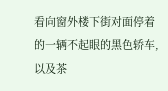看向窗外楼下街对面停着的一辆不起眼的黑色轿车,以及茶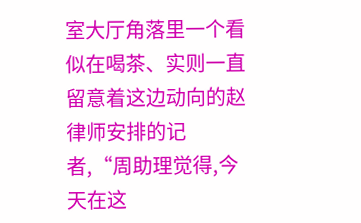室大厅角落里一个看似在喝茶、实则一直留意着这边动向的赵律师安排的记者,“周助理觉得,今天在这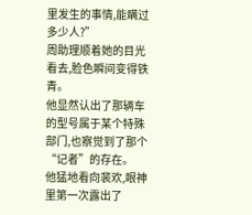里发生的事情,能瞒过多少人?”
周助理顺着她的目光看去,脸色瞬间变得铁青。
他显然认出了那辆车的型号属于某个特殊部门,也察觉到了那个“记者”的存在。
他猛地看向裴欢,眼神里第一次露出了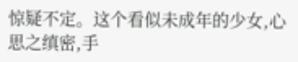惊疑不定。这个看似未成年的少女,心思之缜密,手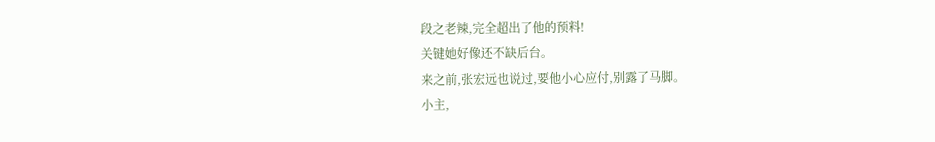段之老辣,完全超出了他的预料!
关键她好像还不缺后台。
来之前,张宏远也说过,要他小心应付,别露了马脚。
小主,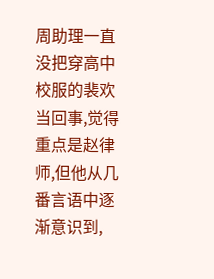周助理一直没把穿高中校服的裴欢当回事,觉得重点是赵律师,但他从几番言语中逐渐意识到,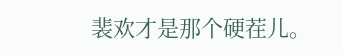裴欢才是那个硬茬儿。